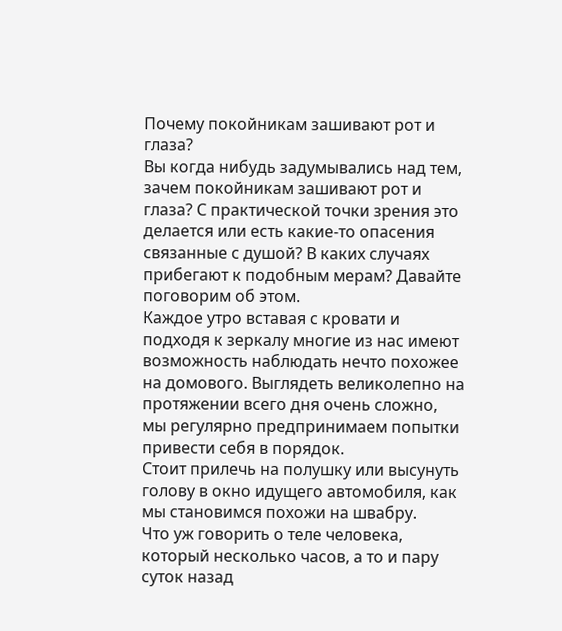Почему покойникам зашивают рот и глаза?
Вы когда нибудь задумывались над тем, зачем покойникам зашивают рот и глаза? С практической точки зрения это делается или есть какие-то опасения связанные с душой? В каких случаях прибегают к подобным мерам? Давайте поговорим об этом.
Каждое утро вставая с кровати и подходя к зеркалу многие из нас имеют возможность наблюдать нечто похожее на домового. Выглядеть великолепно на протяжении всего дня очень сложно, мы регулярно предпринимаем попытки привести себя в порядок.
Стоит прилечь на полушку или высунуть голову в окно идущего автомобиля, как мы становимся похожи на швабру.
Что уж говорить о теле человека, который несколько часов, а то и пару суток назад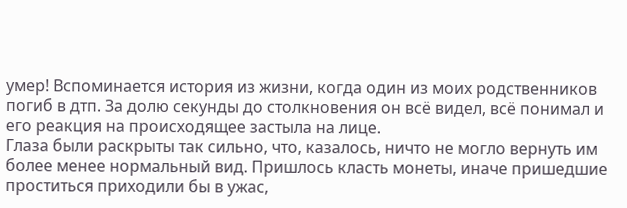умер! Вспоминается история из жизни, когда один из моих родственников погиб в дтп. За долю секунды до столкновения он всё видел, всё понимал и его реакция на происходящее застыла на лице.
Глаза были раскрыты так сильно, что, казалось, ничто не могло вернуть им более менее нормальный вид. Пришлось класть монеты, иначе пришедшие проститься приходили бы в ужас,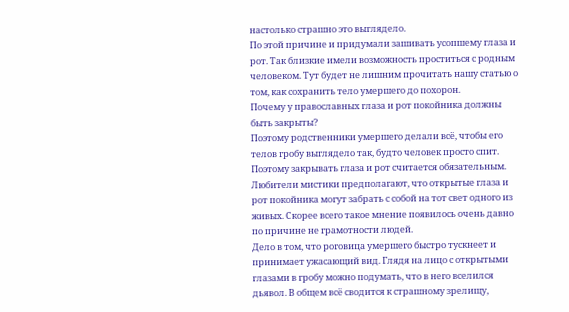настолько страшно это выглядело.
По этой причине и придумали зашивать усопшему глаза и рот. Так близкие имели возможность проститься с родным человеком. Тут будет не лишним прочитать нашу статью о том, как сохранить тело умершего до похорон.
Почему у православных глаза и рот покойника должны быть закрыты?
Поэтому родственники умершего делали всё, чтобы его телов гробу выглядело так, будто человек просто спит. Поэтому закрывать глаза и рот считается обязательным.
Любители мистики предполагают, что открытые глаза и рот покойника могут забрать с собой на тот свет одного из живых. Скорее всего такое мнение появилось очень давно по причине не грамотности людей.
Дело в том, что роговица умершего быстро тускнеет и принимает ужасающий вид. Глядя на лицо с открытыми глазами в гробу можно подумать, что в него вселился дьявол. В общем всё сводится к страшному зрелищу,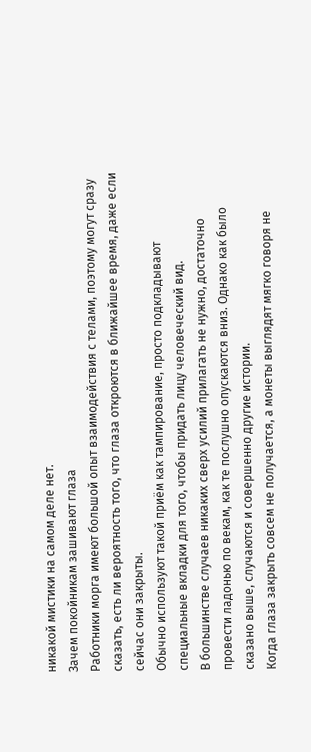никакой мистики на самом деле нет.
Зачем покойникам зашивают глаза
Работники морга имеют большой опыт взаимодействия с телами, поэтому могут сразу сказать, есть ли вероятность того, что глаза откроются в ближайшее время, даже если сейчас они закрыты.
Обычно используют такой приём как тампирование, просто подкладывают специальные вкладки для того, чтобы придать лицу человеческий вид.
В большинстве случаев никаких сверх усилий прилагать не нужно, достаточно провести ладонью по векам, как те послушно опускаются вниз. Однако как было сказано выше, случаются и совершенно другие истории.
Когда глаза закрыть совсем не получается, а монеты выглядят мягко говоря не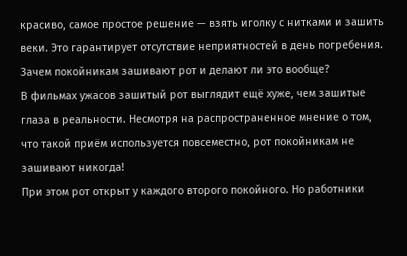красиво, самое простое решение — взять иголку с нитками и зашить веки. Это гарантирует отсутствие неприятностей в день погребения.
Зачем покойникам зашивают рот и делают ли это вообще?
В фильмах ужасов зашитый рот выглядит ещё хуже, чем зашитые глаза в реальности. Несмотря на распространенное мнение о том, что такой приём используется повсеместно, рот покойникам не зашивают никогда!
При этом рот открыт у каждого второго покойного. Но работники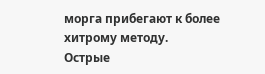морга прибегают к более хитрому методу.
Острые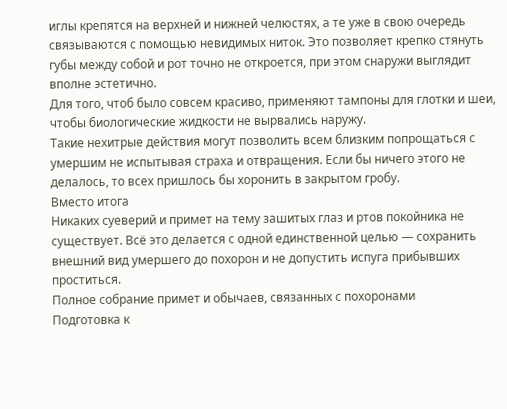иглы крепятся на верхней и нижней челюстях, а те уже в свою очередь связываются с помощью невидимых ниток. Это позволяет крепко стянуть губы между собой и рот точно не откроется, при этом снаружи выглядит вполне эстетично.
Для того, чтоб было совсем красиво, применяют тампоны для глотки и шеи, чтобы биологические жидкости не вырвались наружу.
Такие нехитрые действия могут позволить всем близким попрощаться с умершим не испытывая страха и отвращения. Если бы ничего этого не делалось, то всех пришлось бы хоронить в закрытом гробу.
Вместо итога
Никаких суеверий и примет на тему зашитых глаз и ртов покойника не существует. Всё это делается с одной единственной целью — сохранить внешний вид умершего до похорон и не допустить испуга прибывших проститься.
Полное собрание примет и обычаев, связанных с похоронами
Подготовка к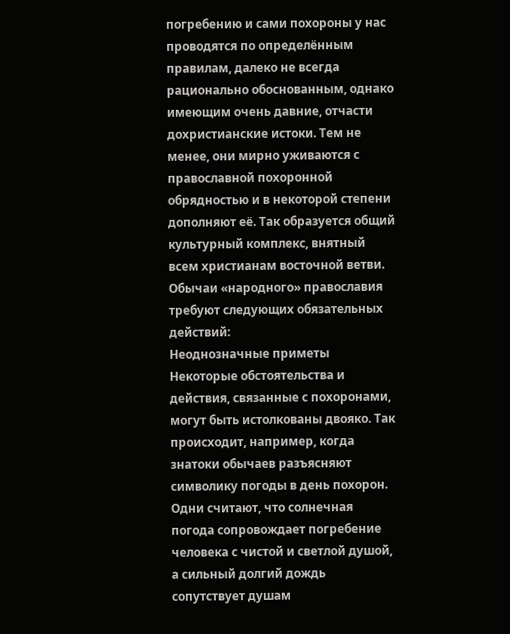погребению и сами похороны у нас проводятся по определённым правилам, далеко не всегда рационально обоснованным, однако имеющим очень давние, отчасти дохристианские истоки. Тем не менее, они мирно уживаются с православной похоронной обрядностью и в некоторой степени дополняют её. Так образуется общий культурный комплекс, внятный всем христианам восточной ветви.
Обычаи «народного» православия требуют следующих обязательных действий:
Неоднозначные приметы
Некоторые обстоятельства и действия, связанные с похоронами, могут быть истолкованы двояко. Так происходит, например, когда знатоки обычаев разъясняют символику погоды в день похорон. Одни считают, что солнечная погода сопровождает погребение человека с чистой и светлой душой, а сильный долгий дождь сопутствует душам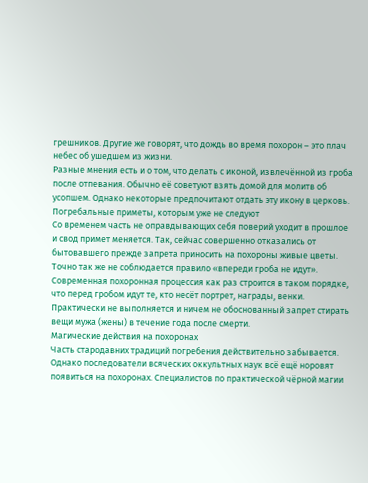грешников. Другие же говорят, что дождь во время похорон – это плач небес об ушедшем из жизни.
Разные мнения есть и о том, что делать с иконой, извлечённой из гроба после отпевания. Обычно её советуют взять домой для молитв об усопшем. Однако некоторые предпочитают отдать эту икону в церковь.
Погребальные приметы, которым уже не следуют
Со временем часть не оправдывающих себя поверий уходит в прошлое и свод примет меняется. Так, сейчас совершенно отказались от бытовавшего прежде запрета приносить на похороны живые цветы.
Точно так же не соблюдается правило «впереди гроба не идут». Современная похоронная процессия как раз строится в таком порядке, что перед гробом идут те, кто несёт портрет, награды, венки.
Практически не выполняется и ничем не обоснованный запрет стирать вещи мужа (жены) в течение года после смерти.
Магические действия на похоронах
Часть стародавних традиций погребения действительно забывается. Однако последователи всяческих оккультных наук всё ещё норовят появиться на похоронах. Специалистов по практической чёрной магии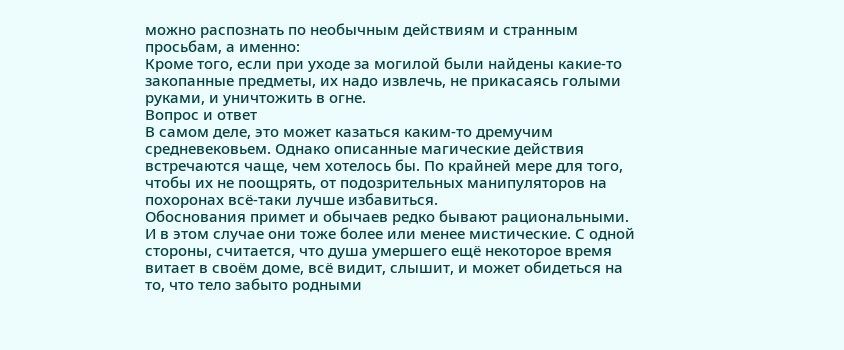можно распознать по необычным действиям и странным просьбам, а именно:
Кроме того, если при уходе за могилой были найдены какие-то закопанные предметы, их надо извлечь, не прикасаясь голыми руками, и уничтожить в огне.
Вопрос и ответ
В самом деле, это может казаться каким-то дремучим средневековьем. Однако описанные магические действия встречаются чаще, чем хотелось бы. По крайней мере для того, чтобы их не поощрять, от подозрительных манипуляторов на похоронах всё-таки лучше избавиться.
Обоснования примет и обычаев редко бывают рациональными. И в этом случае они тоже более или менее мистические. С одной стороны, считается, что душа умершего ещё некоторое время витает в своём доме, всё видит, слышит, и может обидеться на то, что тело забыто родными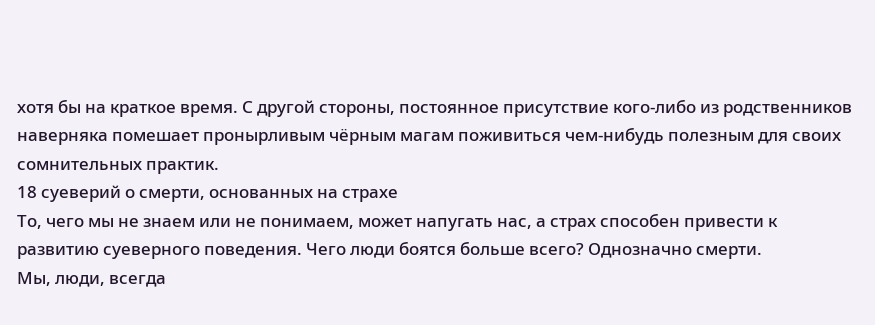хотя бы на краткое время. С другой стороны, постоянное присутствие кого-либо из родственников наверняка помешает пронырливым чёрным магам поживиться чем-нибудь полезным для своих сомнительных практик.
18 суеверий о смерти, основанных на страхе
То, чего мы не знаем или не понимаем, может напугать нас, а страх способен привести к развитию суеверного поведения. Чего люди боятся больше всего? Однозначно смерти.
Мы, люди, всегда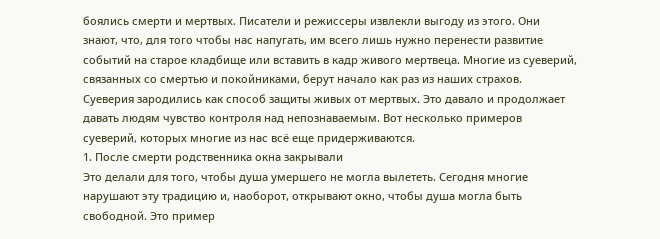боялись смерти и мертвых. Писатели и режиссеры извлекли выгоду из этого. Они знают, что, для того чтобы нас напугать, им всего лишь нужно перенести развитие событий на старое кладбище или вставить в кадр живого мертвеца. Многие из суеверий, связанных со смертью и покойниками, берут начало как раз из наших страхов.
Суеверия зародились как способ защиты живых от мертвых. Это давало и продолжает давать людям чувство контроля над непознаваемым. Вот несколько примеров суеверий, которых многие из нас всё еще придерживаются.
1. После смерти родственника окна закрывали
Это делали для того, чтобы душа умершего не могла вылететь. Сегодня многие нарушают эту традицию и, наоборот, открывают окно, чтобы душа могла быть свободной. Это пример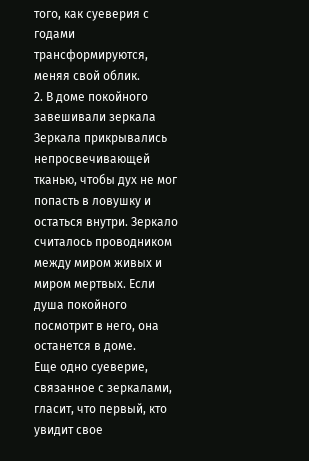того, как суеверия с годами трансформируются, меняя свой облик.
2. В доме покойного завешивали зеркала
Зеркала прикрывались непросвечивающей тканью, чтобы дух не мог попасть в ловушку и остаться внутри. Зеркало считалось проводником между миром живых и миром мертвых. Если душа покойного посмотрит в него, она останется в доме.
Еще одно суеверие, связанное с зеркалами, гласит, что первый, кто увидит свое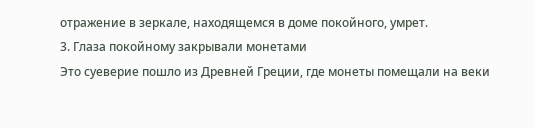отражение в зеркале, находящемся в доме покойного, умрет.
3. Глаза покойному закрывали монетами
Это суеверие пошло из Древней Греции, где монеты помещали на веки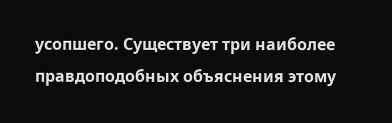усопшего. Существует три наиболее правдоподобных объяснения этому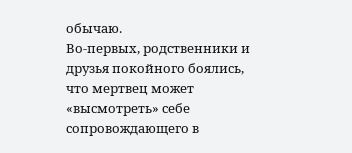обычаю.
Во-первых, родственники и друзья покойного боялись, что мертвец может «высмотреть» себе сопровождающего в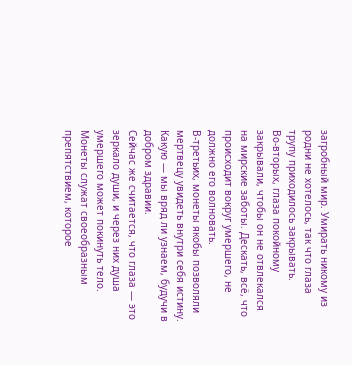загробный мир. Умирать никому из родни не хотелось, так что глаза трупу приходилось закрывать.
Во-вторых, глаза покойному закрывали, чтобы он не отвлекался на мирские заботы. Дескать, всё, что происходит вокруг умершего, не должно его волновать.
В-третьих, монеты якобы позволяли мертвецу увидеть внутри себя истину. Какую — мы вряд ли узнаем, будучи в добром здравии.
Сейчас же считается, что глаза — это зеркало души, и через них душа умершего может покинуть тело. Монеты служат своеобразным препятствием, которое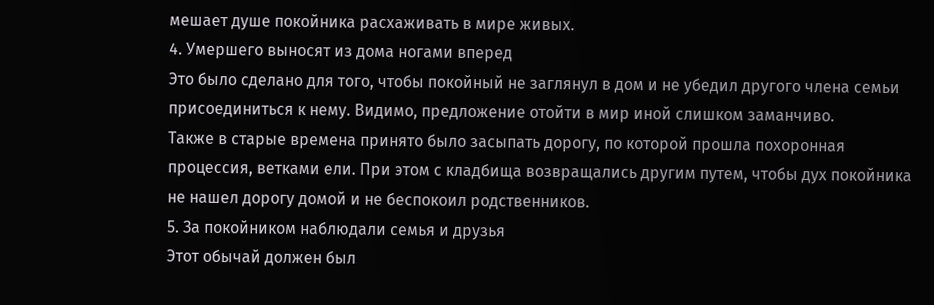мешает душе покойника расхаживать в мире живых.
4. Умершего выносят из дома ногами вперед
Это было сделано для того, чтобы покойный не заглянул в дом и не убедил другого члена семьи присоединиться к нему. Видимо, предложение отойти в мир иной слишком заманчиво.
Также в старые времена принято было засыпать дорогу, по которой прошла похоронная процессия, ветками ели. При этом с кладбища возвращались другим путем, чтобы дух покойника не нашел дорогу домой и не беспокоил родственников.
5. За покойником наблюдали семья и друзья
Этот обычай должен был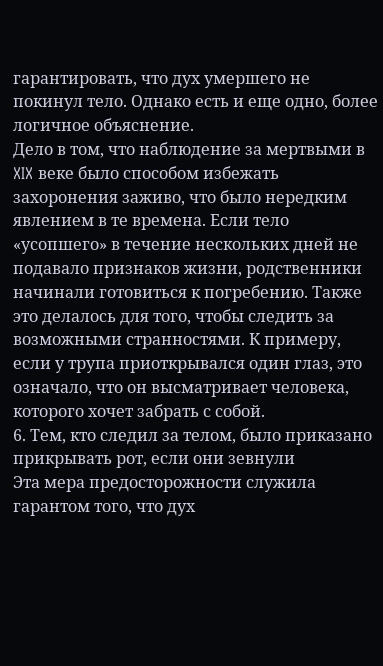гарантировать, что дух умершего не покинул тело. Однако есть и еще одно, более логичное объяснение.
Дело в том, что наблюдение за мертвыми в XIX веке было способом избежать захоронения заживо, что было нередким явлением в те времена. Если тело «усопшего» в течение нескольких дней не подавало признаков жизни, родственники начинали готовиться к погребению. Также это делалось для того, чтобы следить за возможными странностями. К примеру, если у трупа приоткрывался один глаз, это означало, что он высматривает человека, которого хочет забрать с собой.
6. Тем, кто следил за телом, было приказано прикрывать рот, если они зевнули
Эта мера предосторожности служила гарантом того, что дух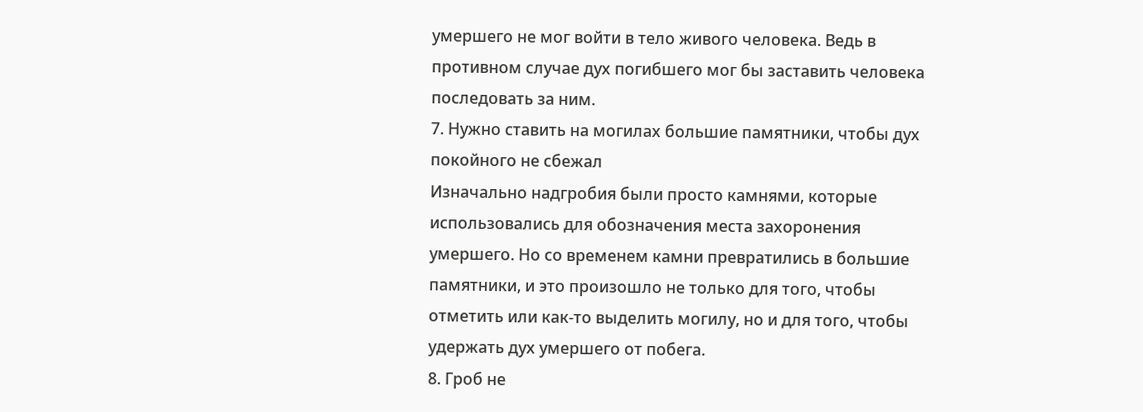умершего не мог войти в тело живого человека. Ведь в противном случае дух погибшего мог бы заставить человека последовать за ним.
7. Нужно ставить на могилах большие памятники, чтобы дух покойного не сбежал
Изначально надгробия были просто камнями, которые использовались для обозначения места захоронения умершего. Но со временем камни превратились в большие памятники, и это произошло не только для того, чтобы отметить или как-то выделить могилу, но и для того, чтобы удержать дух умершего от побега.
8. Гроб не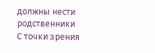должны нести родственники
С точки зрения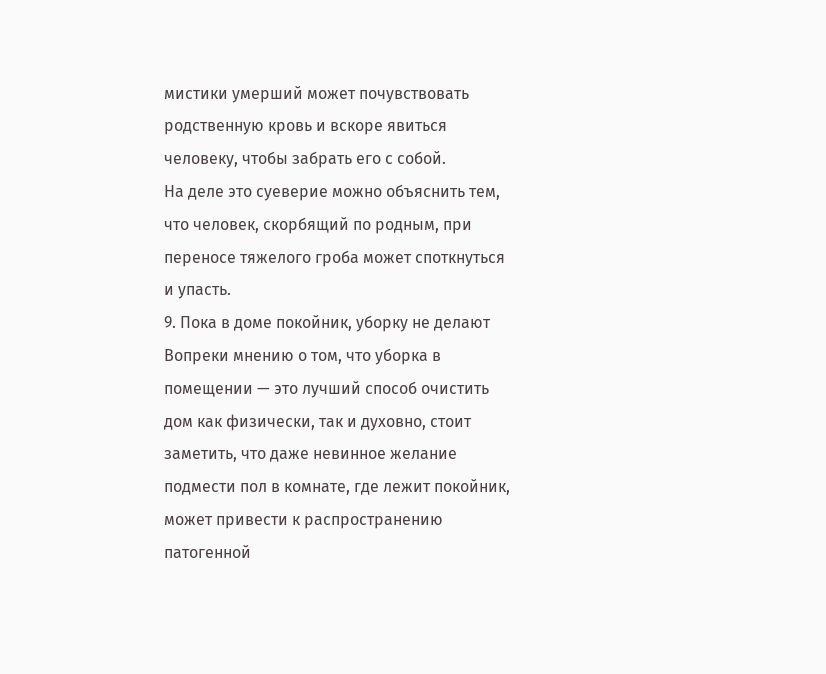мистики умерший может почувствовать родственную кровь и вскоре явиться человеку, чтобы забрать его с собой.
На деле это суеверие можно объяснить тем, что человек, скорбящий по родным, при переносе тяжелого гроба может споткнуться и упасть.
9. Пока в доме покойник, уборку не делают
Вопреки мнению о том, что уборка в помещении — это лучший способ очистить дом как физически, так и духовно, стоит заметить, что даже невинное желание подмести пол в комнате, где лежит покойник, может привести к распространению патогенной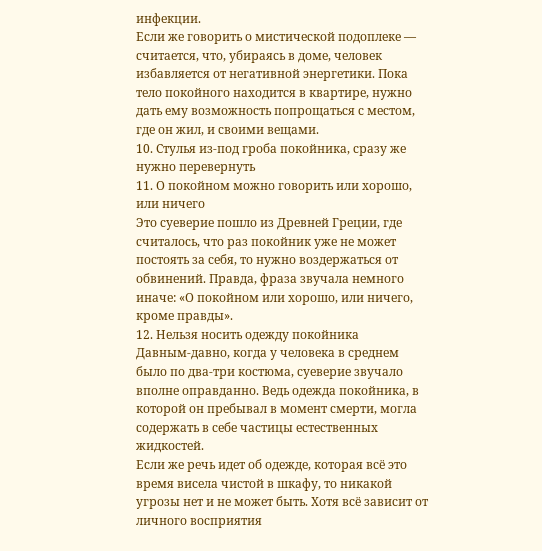инфекции.
Если же говорить о мистической подоплеке — считается, что, убираясь в доме, человек избавляется от негативной энергетики. Пока тело покойного находится в квартире, нужно дать ему возможность попрощаться с местом, где он жил, и своими вещами.
10. Стулья из-под гроба покойника, сразу же нужно перевернуть
11. О покойном можно говорить или хорошо, или ничего
Это суеверие пошло из Древней Греции, где считалось, что раз покойник уже не может постоять за себя, то нужно воздержаться от обвинений. Правда, фраза звучала немного иначе: «О покойном или хорошо, или ничего, кроме правды».
12. Нельзя носить одежду покойника
Давным-давно, когда у человека в среднем было по два-три костюма, суеверие звучало вполне оправданно. Ведь одежда покойника, в которой он пребывал в момент смерти, могла содержать в себе частицы естественных жидкостей.
Если же речь идет об одежде, которая всё это время висела чистой в шкафу, то никакой угрозы нет и не может быть. Хотя всё зависит от личного восприятия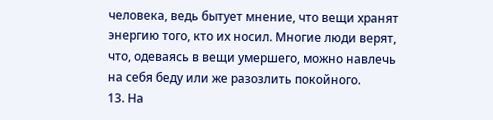человека, ведь бытует мнение, что вещи хранят энергию того, кто их носил. Многие люди верят, что, одеваясь в вещи умершего, можно навлечь на себя беду или же разозлить покойного.
13. На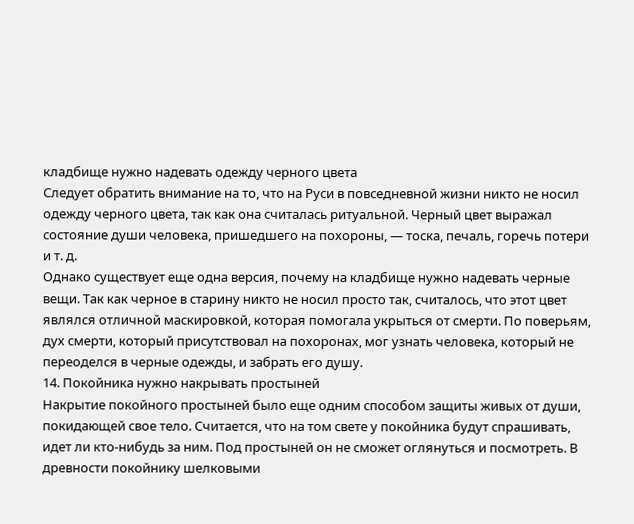кладбище нужно надевать одежду черного цвета
Следует обратить внимание на то, что на Руси в повседневной жизни никто не носил одежду черного цвета, так как она считалась ритуальной. Черный цвет выражал состояние души человека, пришедшего на похороны, — тоска, печаль, горечь потери и т. д.
Однако существует еще одна версия, почему на кладбище нужно надевать черные вещи. Так как черное в старину никто не носил просто так, считалось, что этот цвет являлся отличной маскировкой, которая помогала укрыться от смерти. По поверьям, дух смерти, который присутствовал на похоронах, мог узнать человека, который не переоделся в черные одежды, и забрать его душу.
14. Покойника нужно накрывать простыней
Накрытие покойного простыней было еще одним способом защиты живых от души, покидающей свое тело. Считается, что на том свете у покойника будут спрашивать, идет ли кто-нибудь за ним. Под простыней он не сможет оглянуться и посмотреть. В древности покойнику шелковыми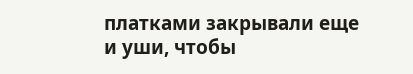платками закрывали еще и уши, чтобы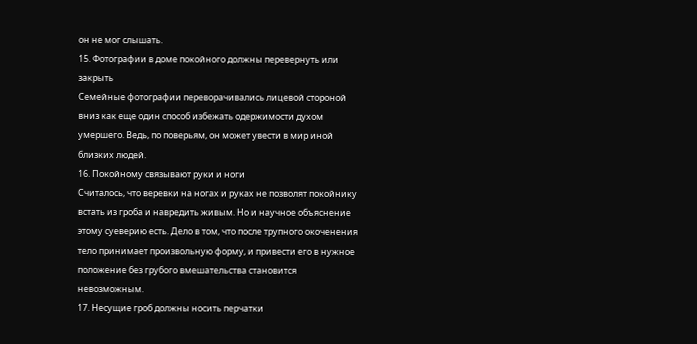он не мог слышать.
15. Фотографии в доме покойного должны перевернуть или закрыть
Семейные фотографии переворачивались лицевой стороной вниз как еще один способ избежать одержимости духом умершего. Ведь, по поверьям, он может увести в мир иной близких людей.
16. Покойному связывают руки и ноги
Считалось, что веревки на ногах и руках не позволят покойнику встать из гроба и навредить живым. Но и научное объяснение этому суеверию есть. Дело в том, что после трупного окоченения тело принимает произвольную форму, и привести его в нужное положение без грубого вмешательства становится невозможным.
17. Несущие гроб должны носить перчатки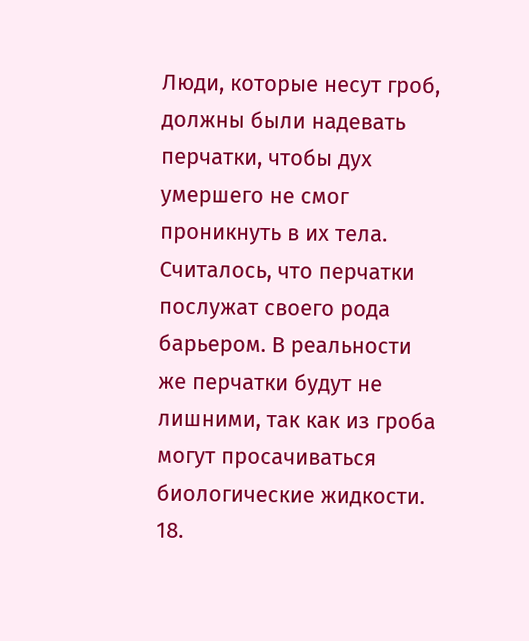Люди, которые несут гроб, должны были надевать перчатки, чтобы дух умершего не смог проникнуть в их тела. Считалось, что перчатки послужат своего рода барьером. В реальности же перчатки будут не лишними, так как из гроба могут просачиваться биологические жидкости.
18.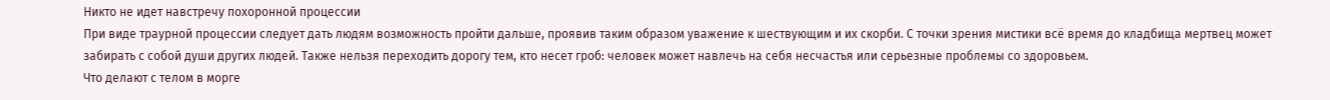Никто не идет навстречу похоронной процессии
При виде траурной процессии следует дать людям возможность пройти дальше, проявив таким образом уважение к шествующим и их скорби. С точки зрения мистики всё время до кладбища мертвец может забирать с собой души других людей. Также нельзя переходить дорогу тем, кто несет гроб: человек может навлечь на себя несчастья или серьезные проблемы со здоровьем.
Что делают с телом в морге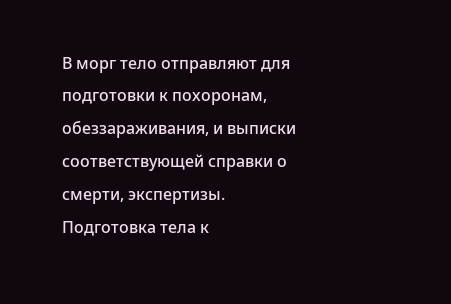В морг тело отправляют для подготовки к похоронам, обеззараживания, и выписки соответствующей справки о смерти, экспертизы.
Подготовка тела к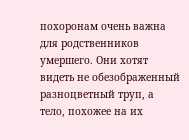похоронам очень важна для родственников умершего. Они хотят видеть не обезображенный разноцветный труп, а тело, похожее на их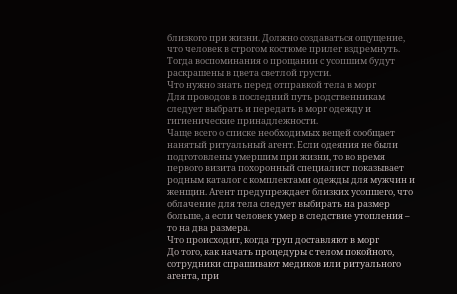близкого при жизни. Должно создаваться ощущение, что человек в строгом костюме прилег вздремнуть. Тогда воспоминания о прощании с усопшим будут раскрашены в цвета светлой грусти.
Что нужно знать перед отправкой тела в морг
Для проводов в последний путь родственникам следует выбрать и передать в морг одежду и гигиенические принадлежности.
Чаще всего о списке необходимых вещей сообщает нанятый ритуальный агент. Если одеяния не были подготовлены умершим при жизни, то во время первого визита похоронный специалист показывает родным каталог с комплектами одежды для мужчин и женщин. Агент предупреждает близких усопшего, что облачение для тела следует выбирать на размер больше, а если человек умер в следствие утопления – то на два размера.
Что происходит, когда труп доставляют в морг
До того, как начать процедуры с телом покойного, сотрудники спрашивают медиков или ритуального агента, при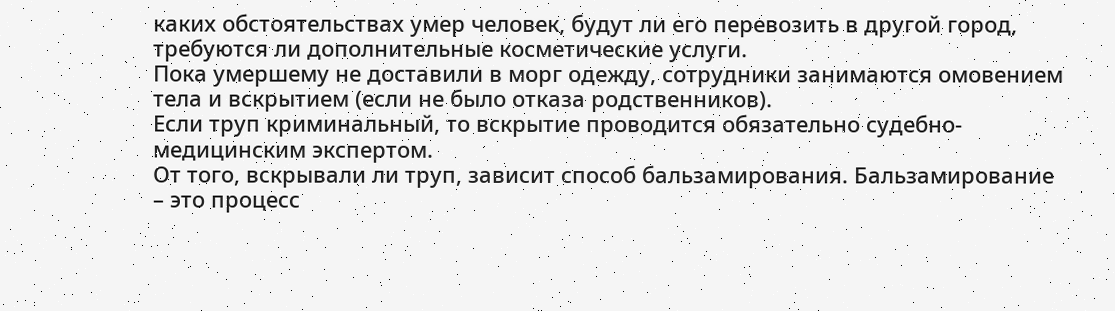каких обстоятельствах умер человек, будут ли его перевозить в другой город, требуются ли дополнительные косметические услуги.
Пока умершему не доставили в морг одежду, сотрудники занимаются омовением тела и вскрытием (если не было отказа родственников).
Если труп криминальный, то вскрытие проводится обязательно судебно-медицинским экспертом.
От того, вскрывали ли труп, зависит способ бальзамирования. Бальзамирование – это процесс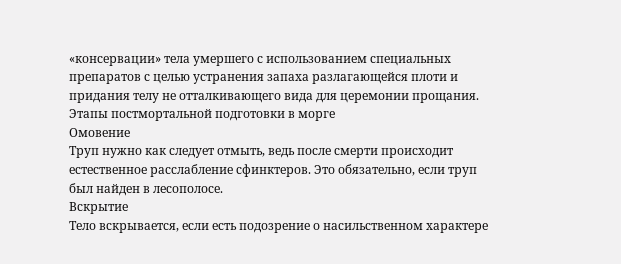«консервации» тела умершего с использованием специальных препаратов с целью устранения запаха разлагающейся плоти и придания телу не отталкивающего вида для церемонии прощания.
Этапы постмортальной подготовки в морге
Омовение
Труп нужно как следует отмыть, ведь после смерти происходит естественное расслабление сфинктеров. Это обязательно, если труп был найден в лесополосе.
Вскрытие
Тело вскрывается, если есть подозрение о насильственном характере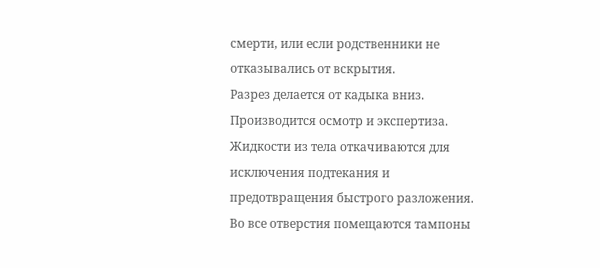смерти, или если родственники не отказывались от вскрытия.
Разрез делается от кадыка вниз. Производится осмотр и экспертиза. Жидкости из тела откачиваются для исключения подтекания и предотвращения быстрого разложения.
Во все отверстия помещаются тампоны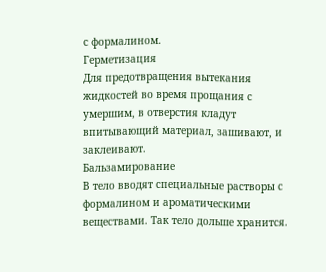с формалином.
Герметизация
Для предотвращения вытекания жидкостей во время прощания с умершим, в отверстия кладут впитывающий материал, зашивают, и заклеивают.
Бальзамирование
В тело вводят специальные растворы с формалином и ароматическими веществами. Так тело дольше хранится.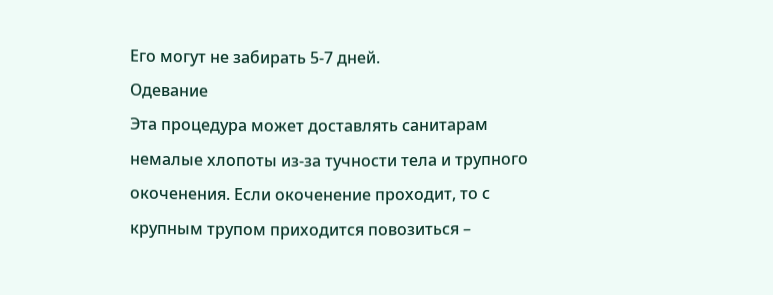Его могут не забирать 5-7 дней.
Одевание
Эта процедура может доставлять санитарам немалые хлопоты из-за тучности тела и трупного окоченения. Если окоченение проходит, то с крупным трупом приходится повозиться –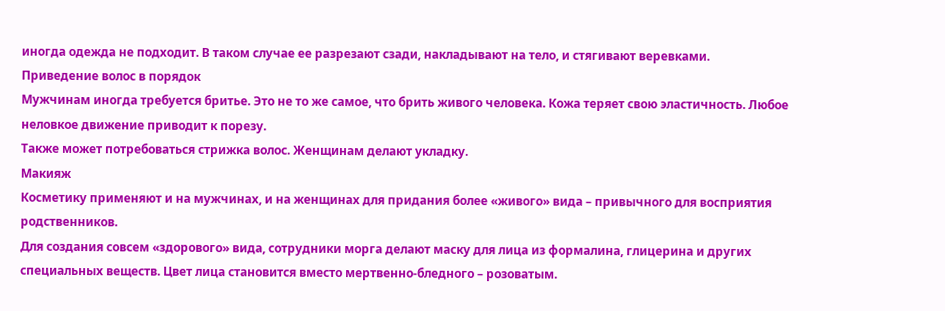иногда одежда не подходит. В таком случае ее разрезают сзади, накладывают на тело, и стягивают веревками.
Приведение волос в порядок
Мужчинам иногда требуется бритье. Это не то же самое, что брить живого человека. Кожа теряет свою эластичность. Любое неловкое движение приводит к порезу.
Также может потребоваться стрижка волос. Женщинам делают укладку.
Макияж
Косметику применяют и на мужчинах, и на женщинах для придания более «живого» вида – привычного для восприятия родственников.
Для создания совсем «здорового» вида, сотрудники морга делают маску для лица из формалина, глицерина и других специальных веществ. Цвет лица становится вместо мертвенно-бледного – розоватым.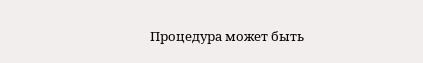Процедура может быть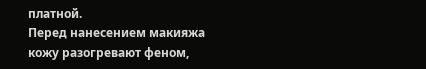платной.
Перед нанесением макияжа кожу разогревают феном,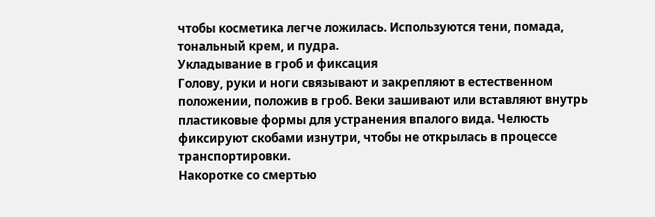чтобы косметика легче ложилась. Используются тени, помада, тональный крем, и пудра.
Укладывание в гроб и фиксация
Голову, руки и ноги связывают и закрепляют в естественном положении, положив в гроб. Веки зашивают или вставляют внутрь пластиковые формы для устранения впалого вида. Челюсть фиксируют скобами изнутри, чтобы не открылась в процессе транспортировки.
Накоротке со смертью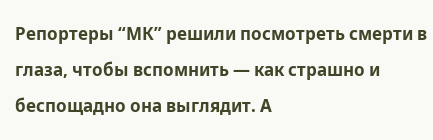Репортеры “МК” решили посмотреть смерти в глаза, чтобы вспомнить — как страшно и беспощадно она выглядит. А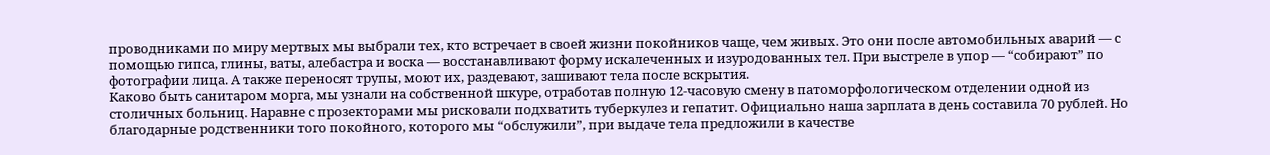проводниками по миру мертвых мы выбрали тех, кто встречает в своей жизни покойников чаще, чем живых. Это они после автомобильных аварий — с помощью гипса, глины, ваты, алебастра и воска — восстанавливают форму искалеченных и изуродованных тел. При выстреле в упор — “собирают” по фотографии лица. А также переносят трупы, моют их, раздевают, зашивают тела после вскрытия.
Каково быть санитаром морга, мы узнали на собственной шкуре, отработав полную 12-часовую смену в патоморфологическом отделении одной из столичных больниц. Наравне с прозекторами мы рисковали подхватить туберкулез и гепатит. Официально наша зарплата в день составила 70 рублей. Но благодарные родственники того покойного, которого мы “обслужили”, при выдаче тела предложили в качестве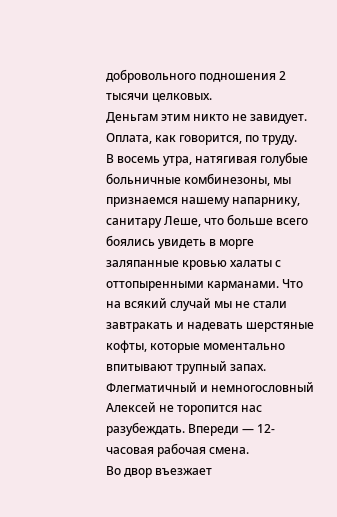добровольного подношения 2 тысячи целковых.
Деньгам этим никто не завидует. Оплата, как говорится, по труду.
В восемь утра, натягивая голубые больничные комбинезоны, мы признаемся нашему напарнику, санитару Леше, что больше всего боялись увидеть в морге заляпанные кровью халаты с оттопыренными карманами. Что на всякий случай мы не стали завтракать и надевать шерстяные кофты, которые моментально впитывают трупный запах.
Флегматичный и немногословный Алексей не торопится нас разубеждать. Впереди — 12-часовая рабочая смена.
Во двор въезжает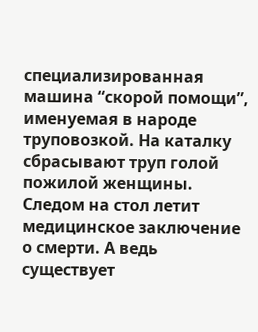специализированная машина “скорой помощи”, именуемая в народе труповозкой. На каталку сбрасывают труп голой пожилой женщины. Следом на стол летит медицинское заключение о смерти. А ведь существует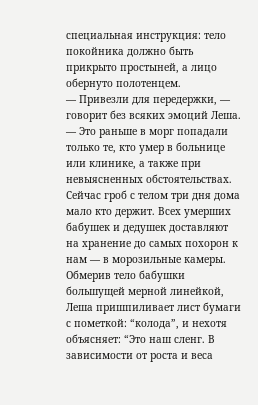специальная инструкция: тело покойника должно быть прикрыто простыней, а лицо обернуто полотенцем.
— Привезли для передержки, — говорит без всяких эмоций Леша. — Это раньше в морг попадали только те, кто умер в больнице или клинике, а также при невыясненных обстоятельствах. Сейчас гроб с телом три дня дома мало кто держит. Всех умерших бабушек и дедушек доставляют на хранение до самых похорон к нам — в морозильные камеры.
Обмерив тело бабушки большущей мерной линейкой, Леша пришпиливает лист бумаги с пометкой: “колода”, и нехотя объясняет: “Это наш сленг. В зависимости от роста и веса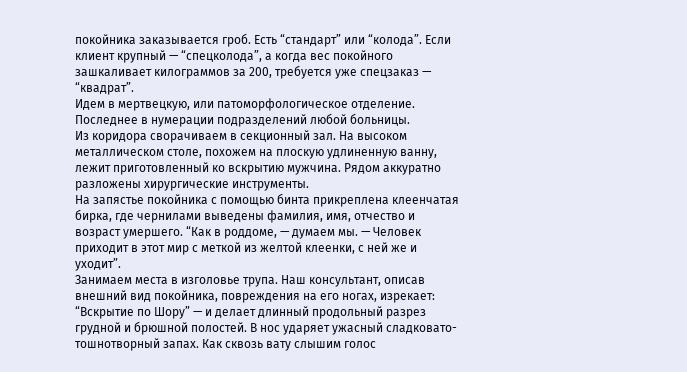покойника заказывается гроб. Есть “стандарт” или “колода”. Если клиент крупный — “спецколода”, а когда вес покойного зашкаливает килограммов за 200, требуется уже спецзаказ — “квадрат”.
Идем в мертвецкую, или патоморфологическое отделение. Последнее в нумерации подразделений любой больницы.
Из коридора сворачиваем в секционный зал. На высоком металлическом столе, похожем на плоскую удлиненную ванну, лежит приготовленный ко вскрытию мужчина. Рядом аккуратно разложены хирургические инструменты.
На запястье покойника с помощью бинта прикреплена клеенчатая бирка, где чернилами выведены фамилия, имя, отчество и возраст умершего. “Как в роддоме, — думаем мы. — Человек приходит в этот мир с меткой из желтой клеенки, с ней же и уходит”.
Занимаем места в изголовье трупа. Наш консультант, описав внешний вид покойника, повреждения на его ногах, изрекает: “Вскрытие по Шору” — и делает длинный продольный разрез грудной и брюшной полостей. В нос ударяет ужасный сладковато-тошнотворный запах. Как сквозь вату слышим голос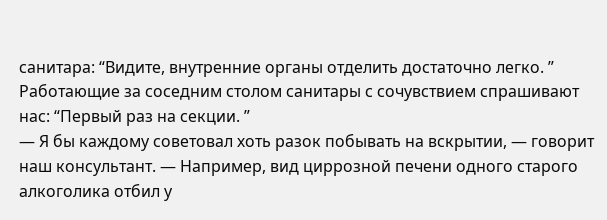санитара: “Видите, внутренние органы отделить достаточно легко. ”
Работающие за соседним столом санитары с сочувствием спрашивают нас: “Первый раз на секции. ”
— Я бы каждому советовал хоть разок побывать на вскрытии, — говорит наш консультант. — Например, вид циррозной печени одного старого алкоголика отбил у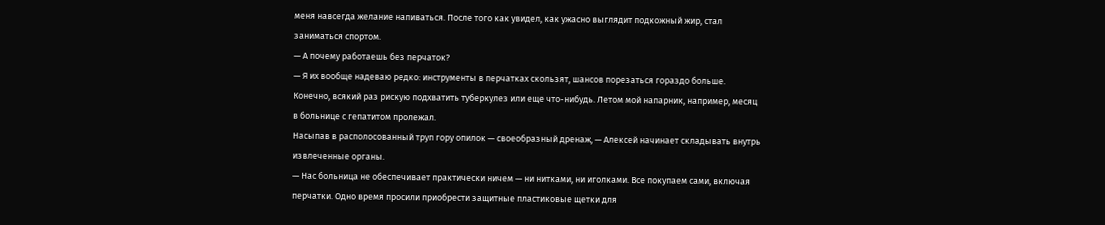меня навсегда желание напиваться. После того как увидел, как ужасно выглядит подкожный жир, стал заниматься спортом.
— А почему работаешь без перчаток?
— Я их вообще надеваю редко: инструменты в перчатках скользят, шансов порезаться гораздо больше. Конечно, всякий раз рискую подхватить туберкулез или еще что-нибудь. Летом мой напарник, например, месяц в больнице с гепатитом пролежал.
Насыпав в располосованный труп гору опилок — своеобразный дренаж, — Алексей начинает складывать внутрь извлеченные органы.
— Нас больница не обеспечивает практически ничем — ни нитками, ни иголками. Все покупаем сами, включая перчатки. Одно время просили приобрести защитные пластиковые щетки для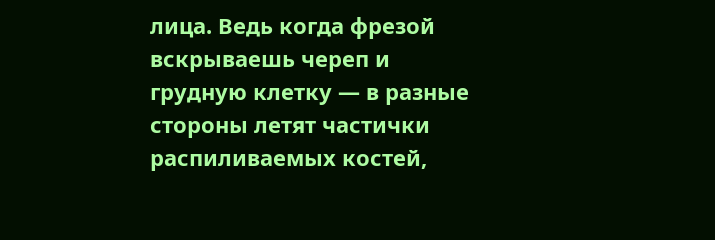лица. Ведь когда фрезой вскрываешь череп и грудную клетку — в разные стороны летят частички распиливаемых костей,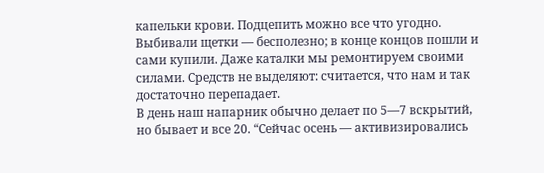капельки крови. Подцепить можно все что угодно. Выбивали щетки — бесполезно; в конце концов пошли и сами купили. Даже каталки мы ремонтируем своими силами. Средств не выделяют: считается, что нам и так достаточно перепадает.
В день наш напарник обычно делает по 5—7 вскрытий, но бывает и все 20. “Сейчас осень — активизировались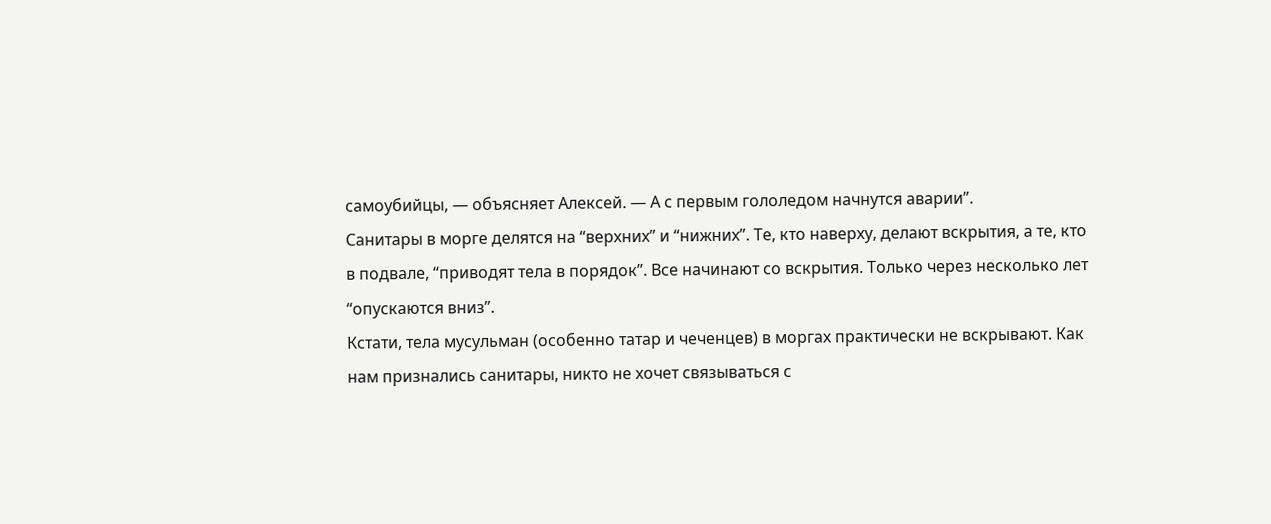самоубийцы, — объясняет Алексей. — А с первым гололедом начнутся аварии”.
Санитары в морге делятся на “верхних” и “нижних”. Те, кто наверху, делают вскрытия, а те, кто в подвале, “приводят тела в порядок”. Все начинают со вскрытия. Только через несколько лет “опускаются вниз”.
Кстати, тела мусульман (особенно татар и чеченцев) в моргах практически не вскрывают. Как нам признались санитары, никто не хочет связываться с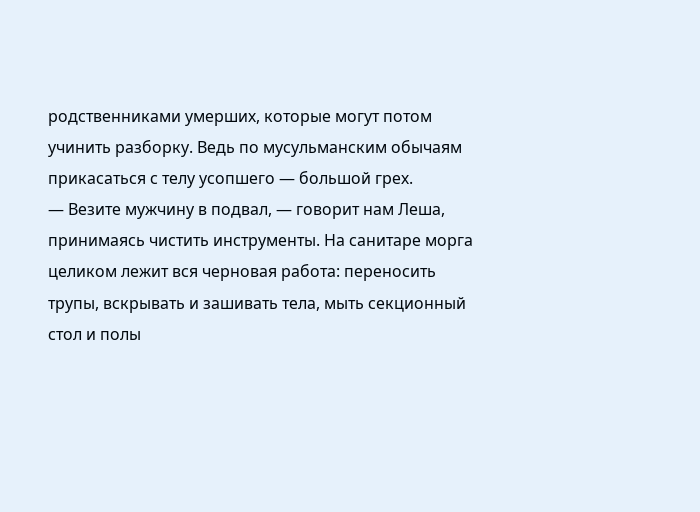родственниками умерших, которые могут потом учинить разборку. Ведь по мусульманским обычаям прикасаться с телу усопшего — большой грех.
— Везите мужчину в подвал, — говорит нам Леша, принимаясь чистить инструменты. На санитаре морга целиком лежит вся черновая работа: переносить трупы, вскрывать и зашивать тела, мыть секционный стол и полы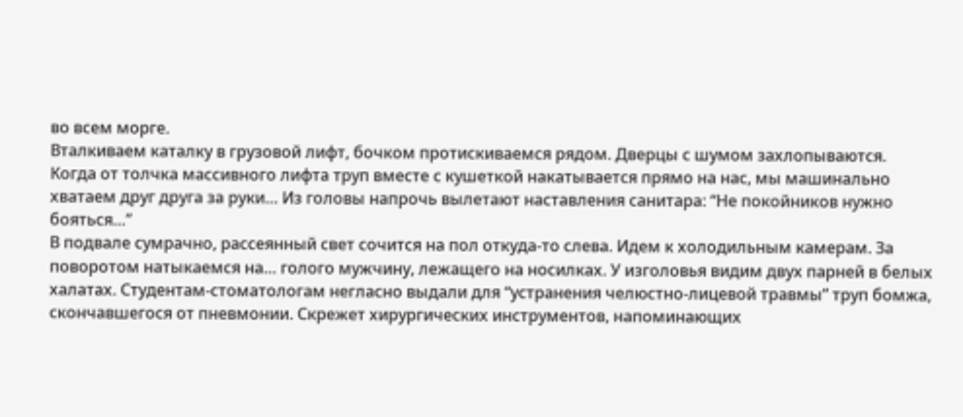во всем морге.
Вталкиваем каталку в грузовой лифт, бочком протискиваемся рядом. Дверцы с шумом захлопываются. Когда от толчка массивного лифта труп вместе с кушеткой накатывается прямо на нас, мы машинально хватаем друг друга за руки… Из головы напрочь вылетают наставления санитара: “Не покойников нужно бояться…”
В подвале сумрачно, рассеянный свет сочится на пол откуда-то слева. Идем к холодильным камерам. За поворотом натыкаемся на… голого мужчину, лежащего на носилках. У изголовья видим двух парней в белых халатах. Студентам-стоматологам негласно выдали для “устранения челюстно-лицевой травмы” труп бомжа, скончавшегося от пневмонии. Скрежет хирургических инструментов, напоминающих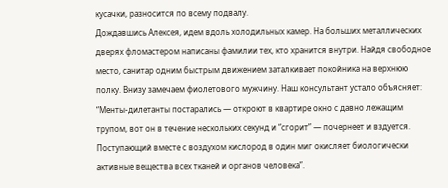кусачки, разносится по всему подвалу.
Дождавшись Алексея, идем вдоль холодильных камер. На больших металлических дверях фломастером написаны фамилии тех, кто хранится внутри. Найдя свободное место, санитар одним быстрым движением заталкивает покойника на верхнюю полку. Внизу замечаем фиолетового мужчину. Наш консультант устало объясняет: “Менты-дилетанты постарались — откроют в квартире окно с давно лежащим трупом, вот он в течение нескольких секунд и “сгорит” — почернеет и вздуется. Поступающий вместе с воздухом кислород в один миг окисляет биологически активные вещества всех тканей и органов человека”.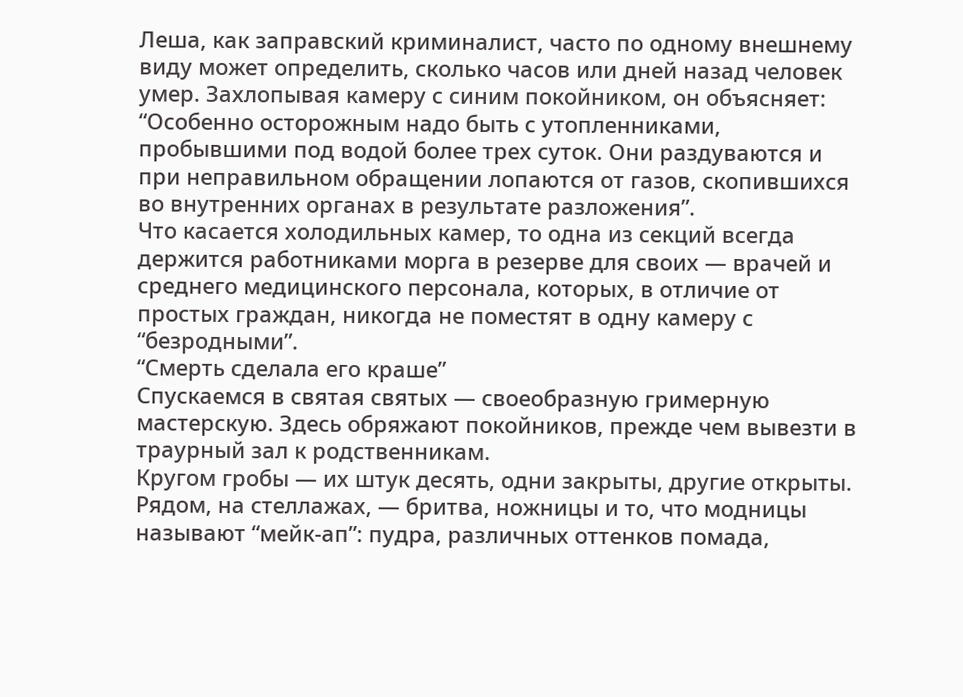Леша, как заправский криминалист, часто по одному внешнему виду может определить, сколько часов или дней назад человек умер. Захлопывая камеру с синим покойником, он объясняет: “Особенно осторожным надо быть с утопленниками, пробывшими под водой более трех суток. Они раздуваются и при неправильном обращении лопаются от газов, скопившихся во внутренних органах в результате разложения”.
Что касается холодильных камер, то одна из секций всегда держится работниками морга в резерве для своих — врачей и среднего медицинского персонала, которых, в отличие от простых граждан, никогда не поместят в одну камеру с “безродными”.
“Смерть сделала его краше”
Спускаемся в святая святых — своеобразную гримерную мастерскую. Здесь обряжают покойников, прежде чем вывезти в траурный зал к родственникам.
Кругом гробы — их штук десять, одни закрыты, другие открыты. Рядом, на стеллажах, — бритва, ножницы и то, что модницы называют “мейк-ап”: пудра, различных оттенков помада,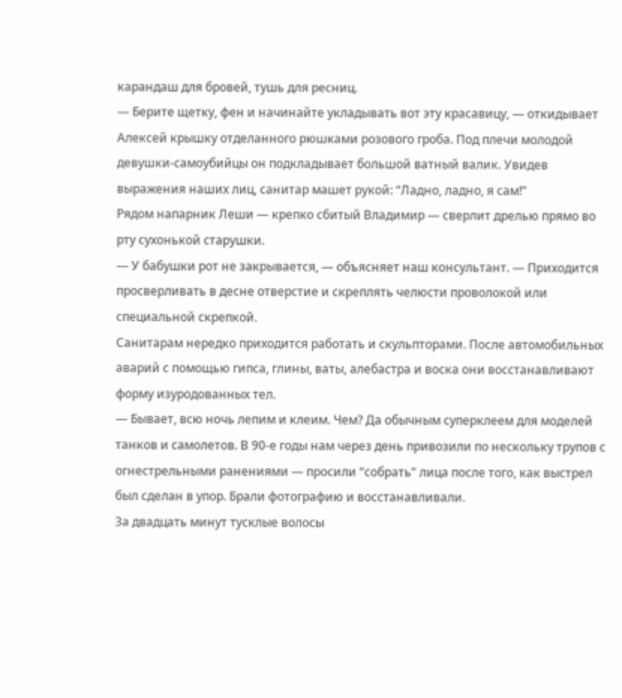карандаш для бровей, тушь для ресниц.
— Берите щетку, фен и начинайте укладывать вот эту красавицу, — откидывает Алексей крышку отделанного рюшками розового гроба. Под плечи молодой девушки-самоубийцы он подкладывает большой ватный валик. Увидев выражения наших лиц, санитар машет рукой: “Ладно, ладно, я сам!”
Рядом напарник Леши — крепко сбитый Владимир — сверлит дрелью прямо во рту сухонькой старушки.
— У бабушки рот не закрывается, — объясняет наш консультант. — Приходится просверливать в десне отверстие и скреплять челюсти проволокой или специальной скрепкой.
Санитарам нередко приходится работать и скульпторами. После автомобильных аварий с помощью гипса, глины, ваты, алебастра и воска они восстанавливают форму изуродованных тел.
— Бывает, всю ночь лепим и клеим. Чем? Да обычным суперклеем для моделей танков и самолетов. В 90-е годы нам через день привозили по нескольку трупов с огнестрельными ранениями — просили “собрать” лица после того, как выстрел был сделан в упор. Брали фотографию и восстанавливали.
За двадцать минут тусклые волосы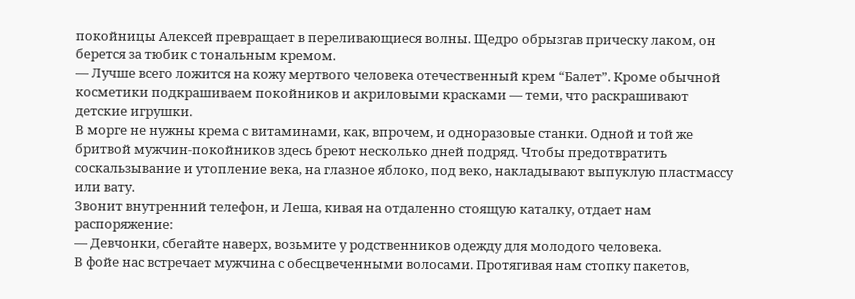покойницы Алексей превращает в переливающиеся волны. Щедро обрызгав прическу лаком, он берется за тюбик с тональным кремом.
— Лучше всего ложится на кожу мертвого человека отечественный крем “Балет”. Кроме обычной косметики подкрашиваем покойников и акриловыми красками — теми, что раскрашивают детские игрушки.
В морге не нужны крема с витаминами, как, впрочем, и одноразовые станки. Одной и той же бритвой мужчин-покойников здесь бреют несколько дней подряд. Чтобы предотвратить соскальзывание и утопление века, на глазное яблоко, под веко, накладывают выпуклую пластмассу или вату.
Звонит внутренний телефон, и Леша, кивая на отдаленно стоящую каталку, отдает нам распоряжение:
— Девчонки, сбегайте наверх, возьмите у родственников одежду для молодого человека.
В фойе нас встречает мужчина с обесцвеченными волосами. Протягивая нам стопку пакетов,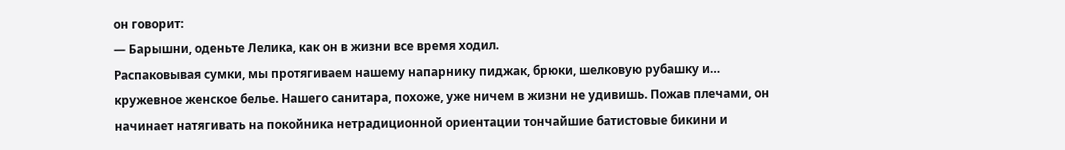он говорит:
— Барышни, оденьте Лелика, как он в жизни все время ходил.
Распаковывая сумки, мы протягиваем нашему напарнику пиджак, брюки, шелковую рубашку и… кружевное женское белье. Нашего санитара, похоже, уже ничем в жизни не удивишь. Пожав плечами, он начинает натягивать на покойника нетрадиционной ориентации тончайшие батистовые бикини и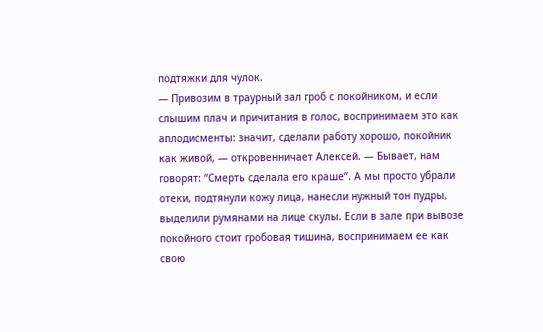подтяжки для чулок.
— Привозим в траурный зал гроб с покойником, и если слышим плач и причитания в голос, воспринимаем это как аплодисменты: значит, сделали работу хорошо, покойник как живой, — откровенничает Алексей. — Бывает, нам говорят: “Смерть сделала его краше”. А мы просто убрали отеки, подтянули кожу лица, нанесли нужный тон пудры, выделили румянами на лице скулы. Если в зале при вывозе покойного стоит гробовая тишина, воспринимаем ее как свою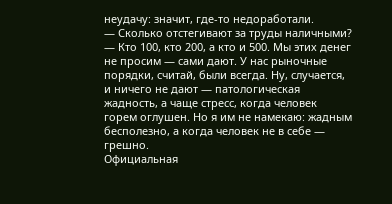неудачу: значит, где-то недоработали.
— Сколько отстегивают за труды наличными?
— Кто 100, кто 200, а кто и 500. Мы этих денег не просим — сами дают. У нас рыночные порядки, считай, были всегда. Ну, случается, и ничего не дают — патологическая жадность, а чаще стресс, когда человек горем оглушен. Но я им не намекаю: жадным бесполезно, а когда человек не в себе — грешно.
Официальная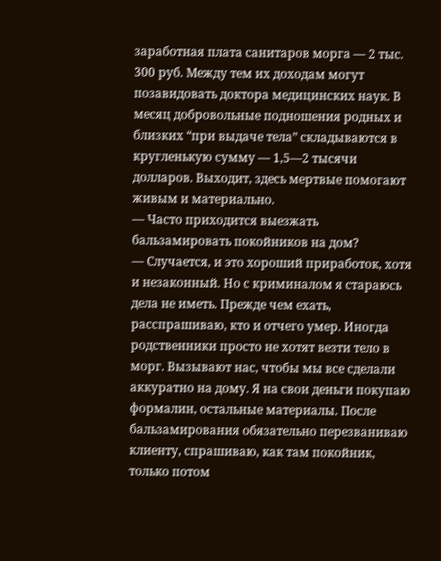заработная плата санитаров морга — 2 тыс. 300 руб. Между тем их доходам могут позавидовать доктора медицинских наук. В месяц добровольные подношения родных и близких “при выдаче тела” складываются в кругленькую сумму — 1,5—2 тысячи долларов. Выходит, здесь мертвые помогают живым и материально.
— Часто приходится выезжать бальзамировать покойников на дом?
— Случается, и это хороший приработок, хотя и незаконный. Но с криминалом я стараюсь дела не иметь. Прежде чем ехать, расспрашиваю, кто и отчего умер. Иногда родственники просто не хотят везти тело в морг. Вызывают нас, чтобы мы все сделали аккуратно на дому. Я на свои деньги покупаю формалин, остальные материалы. После бальзамирования обязательно перезваниваю клиенту, спрашиваю, как там покойник, только потом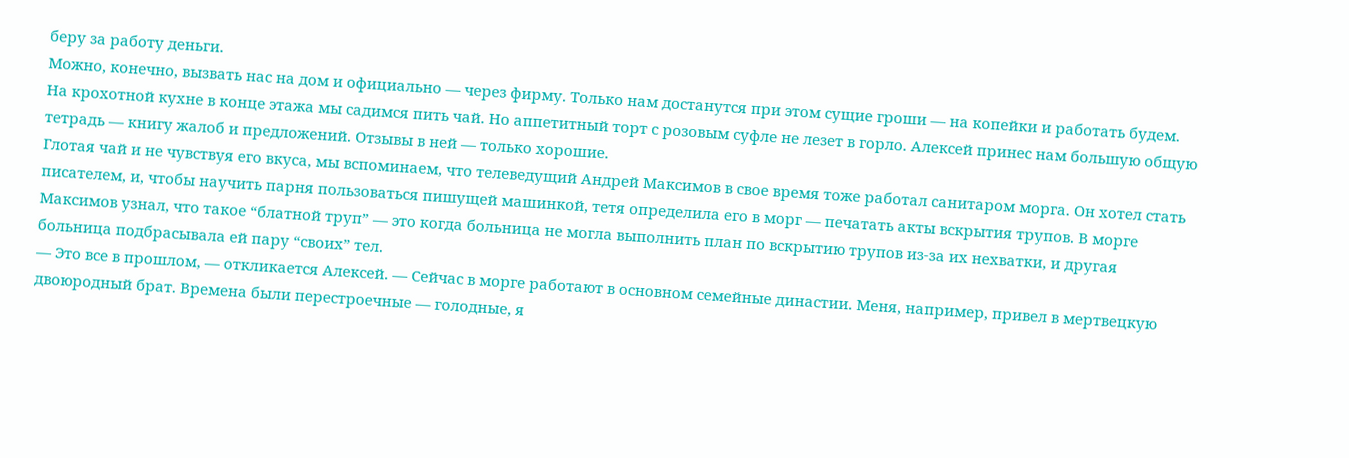беру за работу деньги.
Можно, конечно, вызвать нас на дом и официально — через фирму. Только нам достанутся при этом сущие гроши — на копейки и работать будем.
На крохотной кухне в конце этажа мы садимся пить чай. Но аппетитный торт с розовым суфле не лезет в горло. Алексей принес нам большую общую тетрадь — книгу жалоб и предложений. Отзывы в ней — только хорошие.
Глотая чай и не чувствуя его вкуса, мы вспоминаем, что телеведущий Андрей Максимов в свое время тоже работал санитаром морга. Он хотел стать писателем, и, чтобы научить парня пользоваться пишущей машинкой, тетя определила его в морг — печатать акты вскрытия трупов. В морге Максимов узнал, что такое “блатной труп” — это когда больница не могла выполнить план по вскрытию трупов из-за их нехватки, и другая больница подбрасывала ей пару “своих” тел.
— Это все в прошлом, — откликается Алексей. — Сейчас в морге работают в основном семейные династии. Меня, например, привел в мертвецкую двоюродный брат. Времена были перестроечные — голодные, я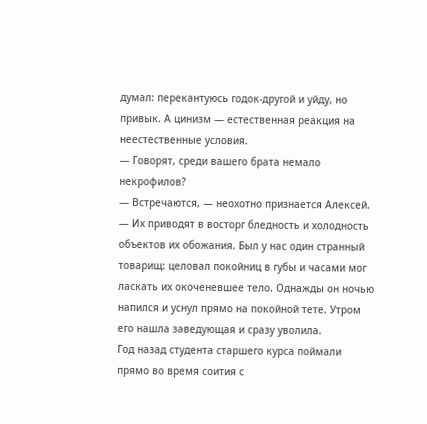думал: перекантуюсь годок-другой и уйду, но привык. А цинизм — естественная реакция на неестественные условия.
— Говорят, среди вашего брата немало некрофилов?
— Встречаются, — неохотно признается Алексей. — Их приводят в восторг бледность и холодность объектов их обожания. Был у нас один странный товарищ: целовал покойниц в губы и часами мог ласкать их окоченевшее тело. Однажды он ночью напился и уснул прямо на покойной тете. Утром его нашла заведующая и сразу уволила.
Год назад студента старшего курса поймали прямо во время соития с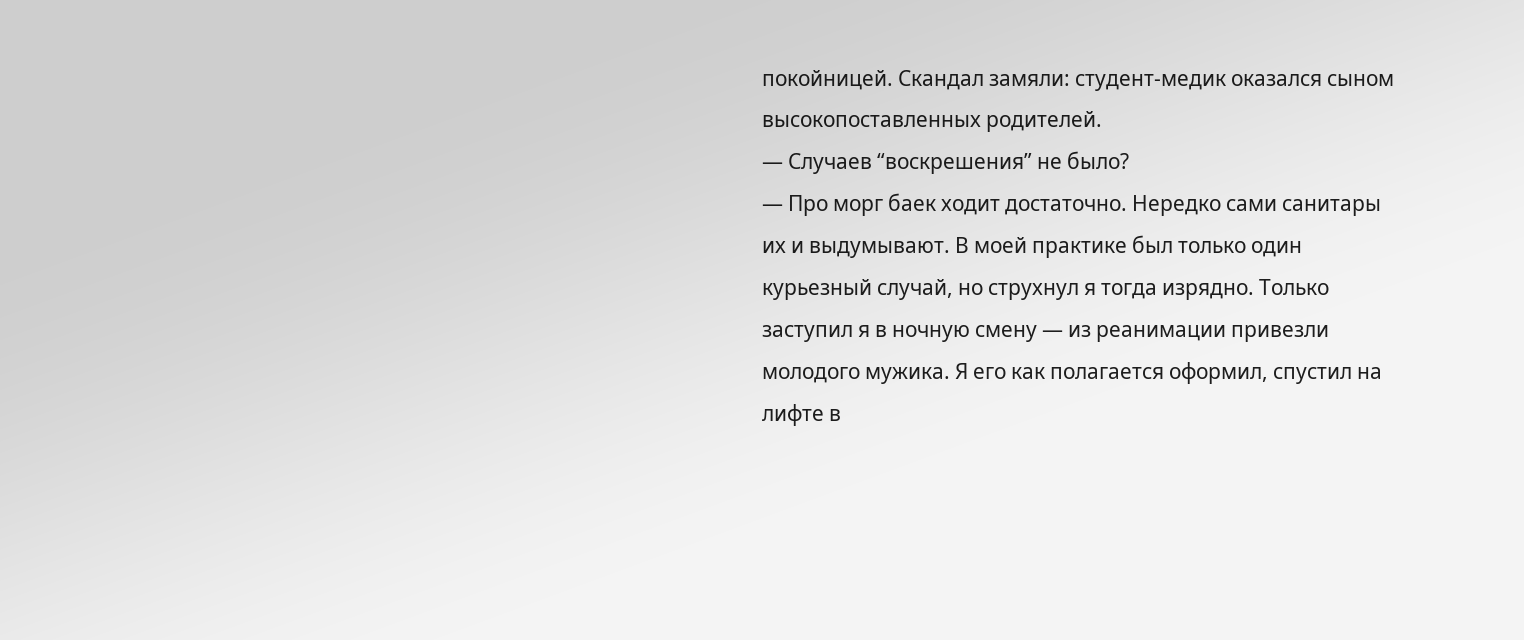покойницей. Скандал замяли: студент-медик оказался сыном высокопоставленных родителей.
— Случаев “воскрешения” не было?
— Про морг баек ходит достаточно. Нередко сами санитары их и выдумывают. В моей практике был только один курьезный случай, но струхнул я тогда изрядно. Только заступил я в ночную смену — из реанимации привезли молодого мужика. Я его как полагается оформил, спустил на лифте в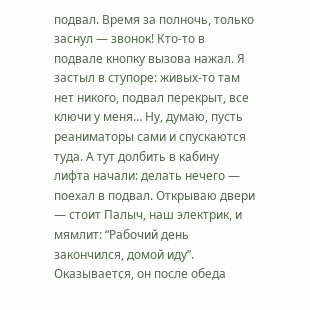подвал. Время за полночь, только заснул — звонок! Кто-то в подвале кнопку вызова нажал. Я застыл в ступоре: живых-то там нет никого, подвал перекрыт, все ключи у меня… Ну, думаю, пусть реаниматоры сами и спускаются туда. А тут долбить в кабину лифта начали: делать нечего — поехал в подвал. Открываю двери — стоит Палыч, наш электрик, и мямлит: “Рабочий день закончился, домой иду”. Оказывается, он после обеда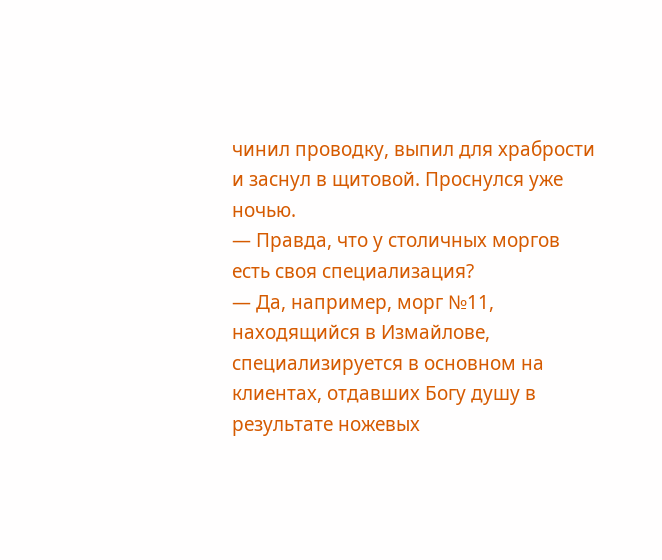чинил проводку, выпил для храбрости и заснул в щитовой. Проснулся уже ночью.
— Правда, что у столичных моргов есть своя специализация?
— Да, например, морг №11, находящийся в Измайлове, специализируется в основном на клиентах, отдавших Богу душу в результате ножевых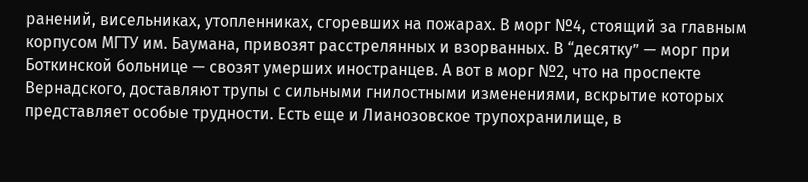ранений, висельниках, утопленниках, сгоревших на пожарах. В морг №4, стоящий за главным корпусом МГТУ им. Баумана, привозят расстрелянных и взорванных. В “десятку” — морг при Боткинской больнице — свозят умерших иностранцев. А вот в морг №2, что на проспекте Вернадского, доставляют трупы с сильными гнилостными изменениями, вскрытие которых представляет особые трудности. Есть еще и Лианозовское трупохранилище, в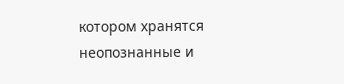котором хранятся неопознанные и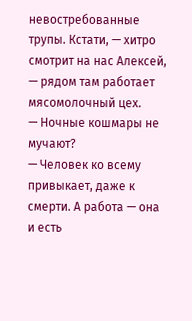невостребованные трупы. Кстати, — хитро смотрит на нас Алексей, — рядом там работает мясомолочный цех.
— Ночные кошмары не мучают?
— Человек ко всему привыкает, даже к смерти. А работа — она и есть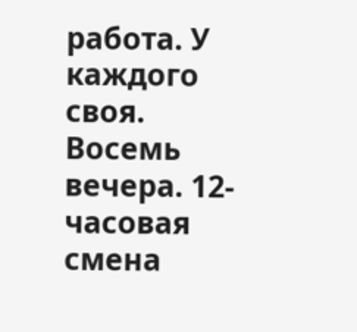работа. У каждого своя.
Восемь вечера. 12-часовая смена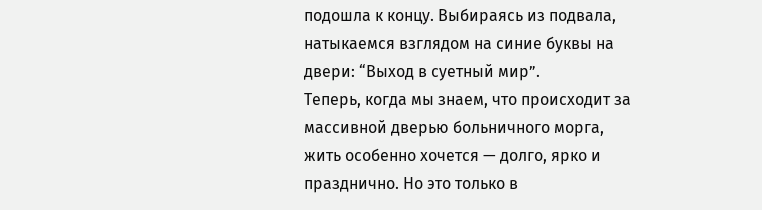подошла к концу. Выбираясь из подвала, натыкаемся взглядом на синие буквы на двери: “Выход в суетный мир”.
Теперь, когда мы знаем, что происходит за массивной дверью больничного морга, жить особенно хочется — долго, ярко и празднично. Но это только в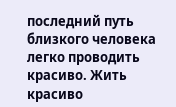последний путь близкого человека легко проводить красиво. Жить красиво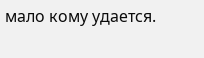мало кому удается.